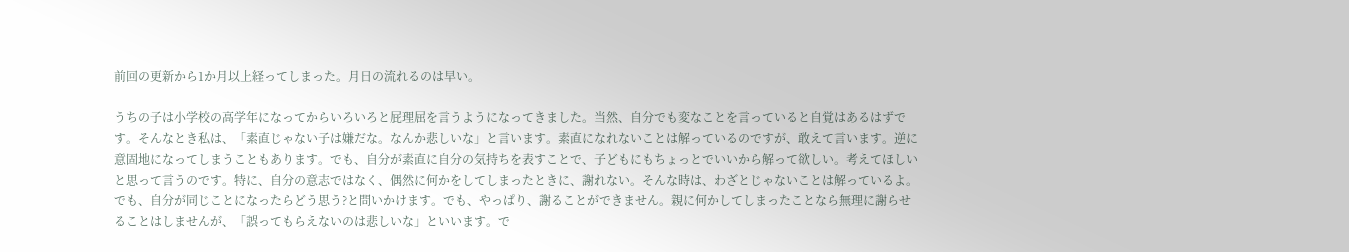前回の更新から1か月以上経ってしまった。月日の流れるのは早い。

うちの子は小学校の高学年になってからいろいろと屁理屈を言うようになってきました。当然、自分でも変なことを言っていると自覚はあるはずです。そんなとき私は、「素直じゃない子は嫌だな。なんか悲しいな」と言います。素直になれないことは解っているのですが、敢えて言います。逆に意固地になってしまうこともあります。でも、自分が素直に自分の気持ちを表すことで、子どもにもちょっとでいいから解って欲しい。考えてほしいと思って言うのです。特に、自分の意志ではなく、偶然に何かをしてしまったときに、謝れない。そんな時は、わざとじゃないことは解っているよ。でも、自分が同じことになったらどう思う?と問いかけます。でも、やっぱり、謝ることができません。親に何かしてしまったことなら無理に謝らせることはしませんが、「誤ってもらえないのは悲しいな」といいます。で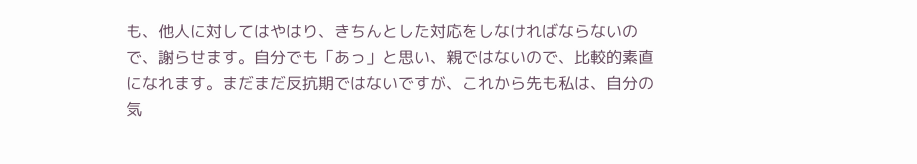も、他人に対してはやはり、きちんとした対応をしなければならないので、謝らせます。自分でも「あっ」と思い、親ではないので、比較的素直になれます。まだまだ反抗期ではないですが、これから先も私は、自分の気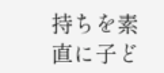持ちを素直に子ど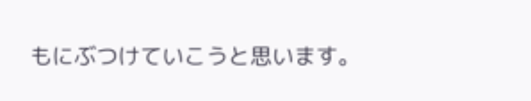もにぶつけていこうと思います。